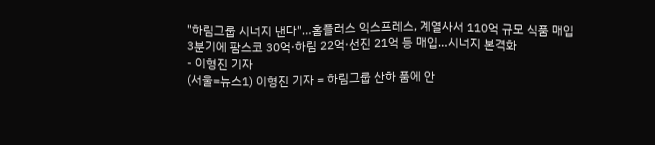"하림그룹 시너지 낸다"…홈플러스 익스프레스, 계열사서 110억 규모 식품 매입
3분기에 팜스코 30억·하림 22억·선진 21억 등 매입…시너지 본격화
- 이형진 기자
(서울=뉴스1) 이형진 기자 = 하림그룹 산하 품에 안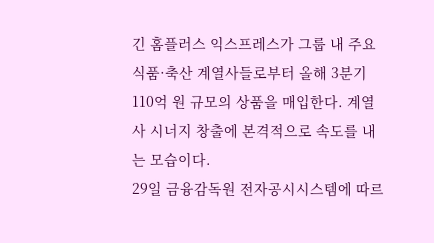긴 홈플러스 익스프레스가 그룹 내 주요 식품·축산 계열사들로부터 올해 3분기 110억 원 규모의 상품을 매입한다. 계열사 시너지 창출에 본격적으로 속도를 내는 모습이다.
29일 금융감독원 전자공시시스템에 따르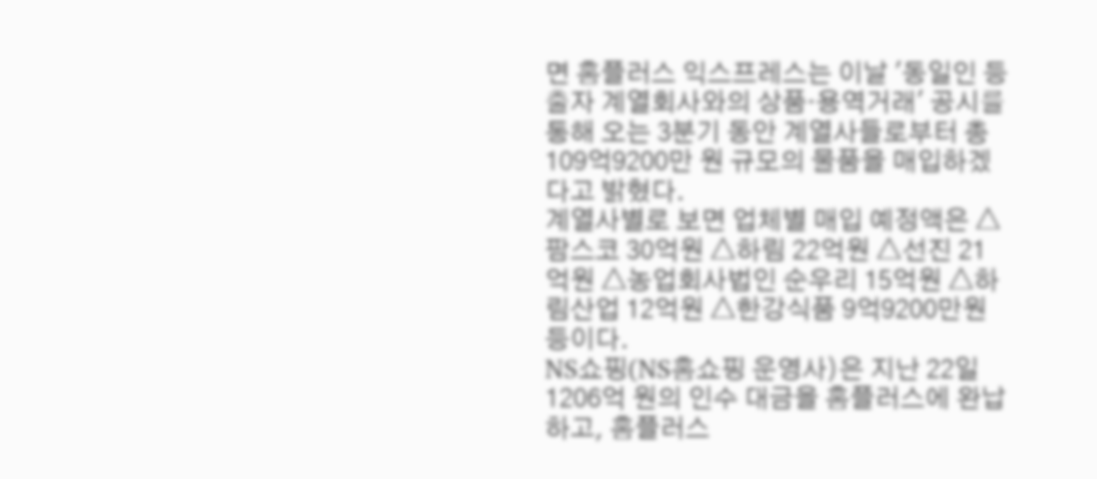면 홈플러스 익스프레스는 이날 '동일인 등 출자 계열회사와의 상품·용역거래' 공시를 통해 오는 3분기 동안 계열사들로부터 총 109억9200만 원 규모의 물품을 매입하겠다고 밝혔다.
계열사별로 보면 업체별 매입 예정액은 △팜스코 30억원 △하림 22억원 △선진 21억원 △농업회사법인 순우리 15억원 △하림산업 12억원 △한강식품 9억9200만원 등이다.
NS쇼핑(NS홈쇼핑 운영사)은 지난 22일 1206억 원의 인수 대금을 홈플러스에 완납하고, 홈플러스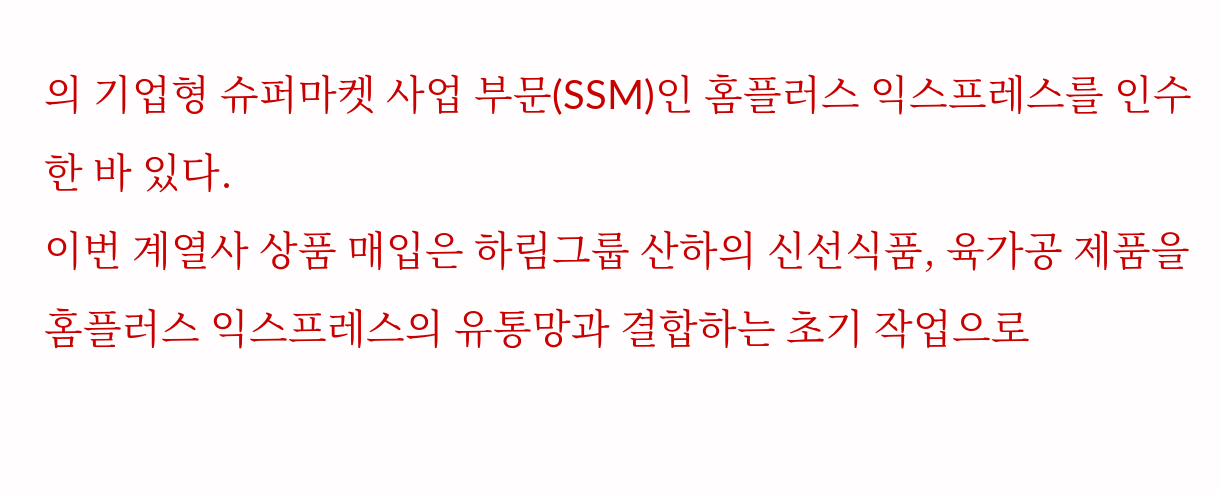의 기업형 슈퍼마켓 사업 부문(SSM)인 홈플러스 익스프레스를 인수한 바 있다.
이번 계열사 상품 매입은 하림그룹 산하의 신선식품, 육가공 제품을 홈플러스 익스프레스의 유통망과 결합하는 초기 작업으로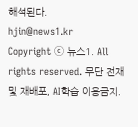해석된다.
hjin@news1.kr
Copyright ⓒ 뉴스1. All rights reserved. 무단 전재 및 재배포, AI학습 이용금지.